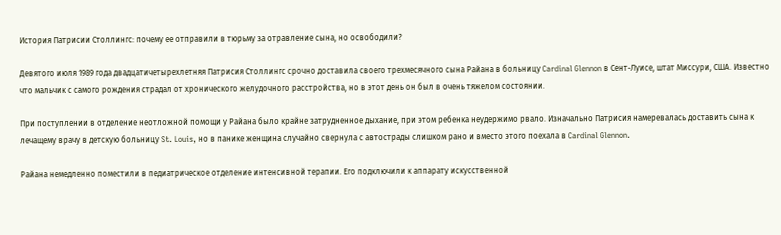История Патрисии Столлингс: почему ее отправили в тюрьму за отравление сына, но освободили?

Девятого июля 1989 года двадцатичетырехлетняя Патрисия Столлингс срочно доставила своего трехмесячного сына Райана в больницу Cardinal Glennon в Сент-Луисе, штат Миссури, США. Известно что мальчик с самого рождения страдал от хронического желудочного расстройства, но в этот день он был в очень тяжелом состоянии.

При поступлении в отделение неотложной помощи у Райана было крайне затрудненное дыхание, при этом ребенка неудержимо рвало. Изначально Патрисия намеревалась доставить сына к лечащему врачу в детскую больницу St. Louis, но в панике женщина случайно свернула с автострады слишком рано и вместо этого поехала в Cardinal Glennon.

Райана немедленно поместили в педиатрическое отделение интенсивной терапии. Его подключили к аппарату искусственной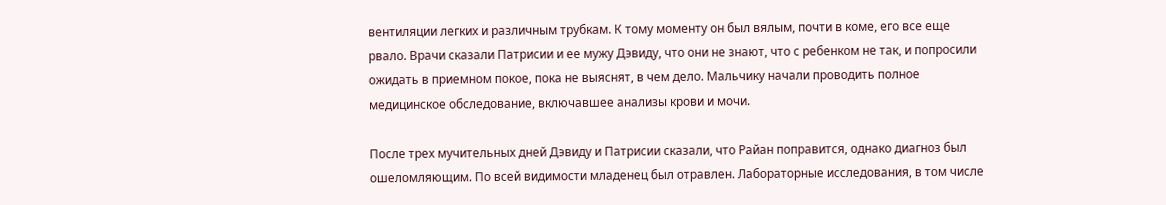вентиляции легких и различным трубкам. К тому моменту он был вялым, почти в коме, его все еще рвало. Врачи сказали Патрисии и ее мужу Дэвиду, что они не знают, что с ребенком не так, и попросили ожидать в приемном покое, пока не выяснят, в чем дело. Мальчику начали проводить полное медицинское обследование, включавшее анализы крови и мочи.

После трех мучительных дней Дэвиду и Патрисии сказали, что Райан поправится, однако диагноз был ошеломляющим. По всей видимости младенец был отравлен. Лабораторные исследования, в том числе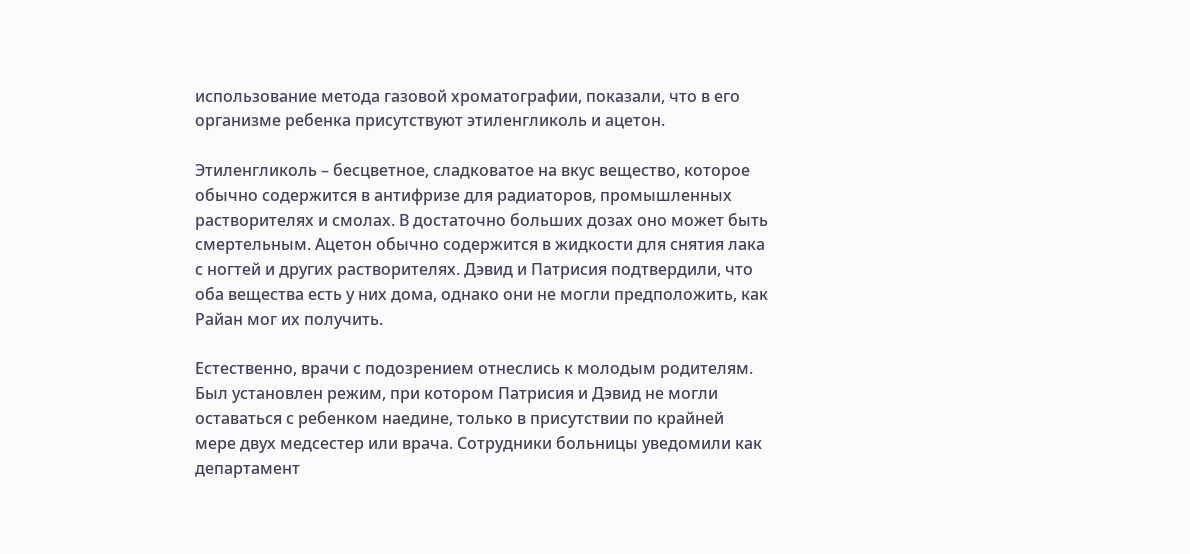использование метода газовой хроматографии, показали, что в его организме ребенка присутствуют этиленгликоль и ацетон.

Этиленгликоль – бесцветное, сладковатое на вкус вещество, которое обычно содержится в антифризе для радиаторов, промышленных растворителях и смолах. В достаточно больших дозах оно может быть смертельным. Ацетон обычно содержится в жидкости для снятия лака с ногтей и других растворителях. Дэвид и Патрисия подтвердили, что оба вещества есть у них дома, однако они не могли предположить, как Райан мог их получить.

Естественно, врачи с подозрением отнеслись к молодым родителям. Был установлен режим, при котором Патрисия и Дэвид не могли оставаться с ребенком наедине, только в присутствии по крайней мере двух медсестер или врача. Сотрудники больницы уведомили как департамент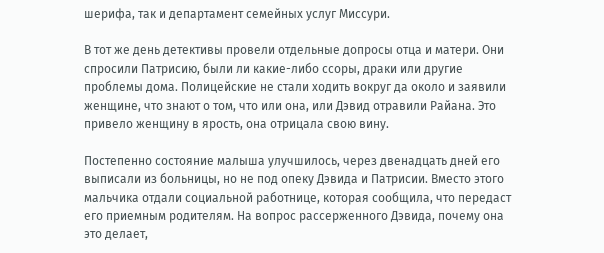шерифа, так и департамент семейных услуг Миссури.

В тот же день детективы провели отдельные допросы отца и матери. Они спросили Патрисию, были ли какие-либо ссоры, драки или другие проблемы дома. Полицейские не стали ходить вокруг да около и заявили женщине, что знают о том, что или она, или Дэвид отравили Райана. Это привело женщину в ярость, она отрицала свою вину.

Постепенно состояние малыша улучшилось, через двенадцать дней его выписали из больницы, но не под опеку Дэвида и Патрисии. Вместо этого мальчика отдали социальной работнице, которая сообщила, что передаст его приемным родителям. На вопрос рассерженного Дэвида, почему она это делает,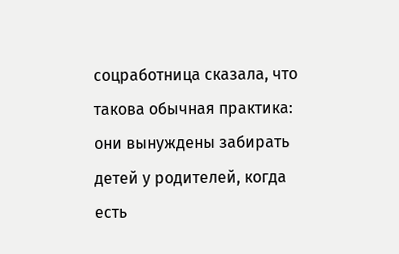соцработница сказала, что такова обычная практика: они вынуждены забирать детей у родителей, когда есть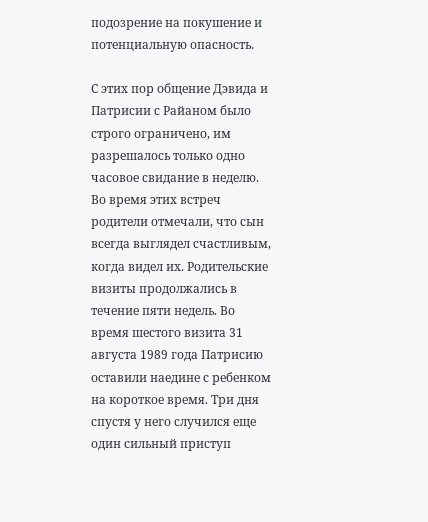подозрение на покушение и потенциальную опасность.

С этих пор общение Дэвида и Патрисии с Райаном было строго ограничено, им разрешалось только одно часовое свидание в неделю. Во время этих встреч родители отмечали, что сын всегда выглядел счастливым, когда видел их. Родительские визиты продолжались в течение пяти недель. Во время шестого визита 31 августа 1989 года Патрисию оставили наедине с ребенком на короткое время. Три дня спустя у него случился еще один сильный приступ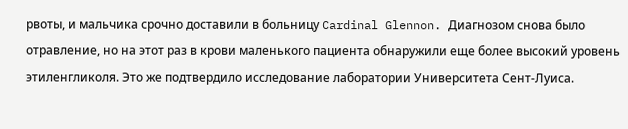рвоты, и мальчика срочно доставили в больницу Cardinal Glennon. Диагнозом снова было отравление, но на этот раз в крови маленького пациента обнаружили еще более высокий уровень этиленгликоля. Это же подтвердило исследование лаборатории Университета Сент-Луиса.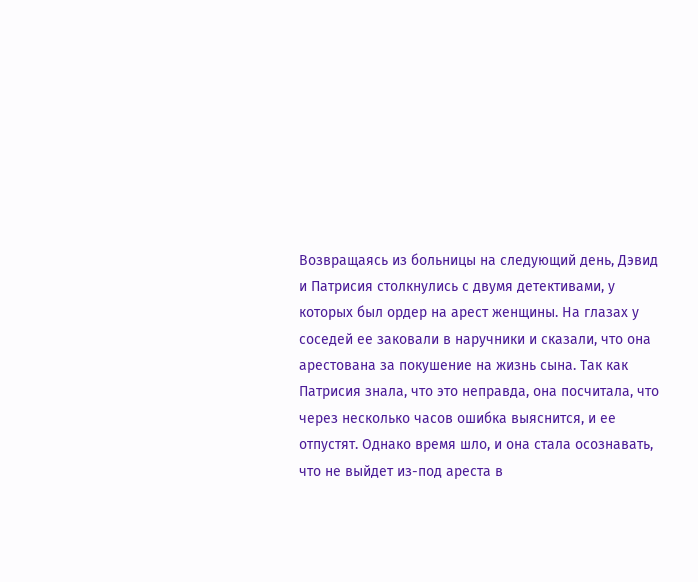Возвращаясь из больницы на следующий день, Дэвид и Патрисия столкнулись с двумя детективами, у которых был ордер на арест женщины. На глазах у соседей ее заковали в наручники и сказали, что она арестована за покушение на жизнь сына. Так как Патрисия знала, что это неправда, она посчитала, что через несколько часов ошибка выяснится, и ее отпустят. Однако время шло, и она стала осознавать, что не выйдет из-под ареста в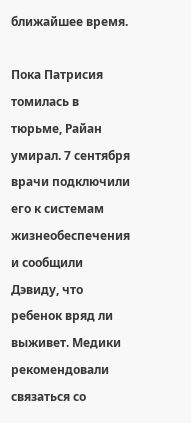ближайшее время.

Пока Патрисия томилась в тюрьме, Райан умирал. 7 сентября врачи подключили его к системам жизнеобеспечения и сообщили Дэвиду, что ребенок вряд ли выживет. Медики рекомендовали связаться со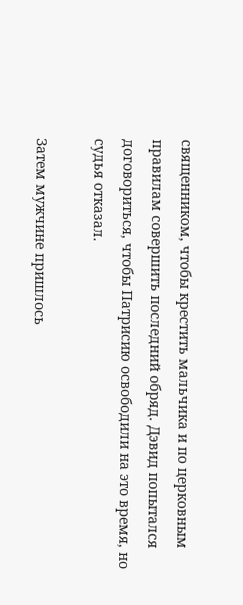священником, чтобы крестить мальчика и по церковным правилам совершить последний обряд. Дэвид попытался договориться, чтобы Патрисию освободили на это время, но судья отказал.

Затем мужчине пришлось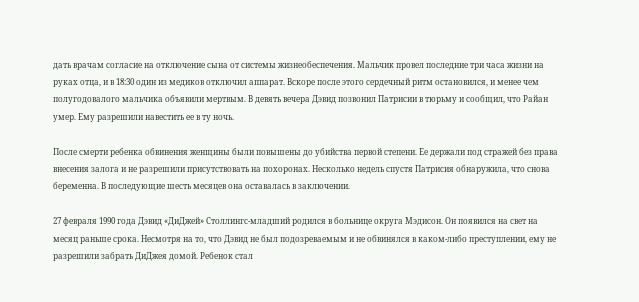дать врачам согласие на отключение сына от системы жизнеобеспечения. Мальчик провел последние три часа жизни на руках отца, и в 18:30 один из медиков отключил аппарат. Вскоре после этого сердечный ритм остановился, и менее чем полугодовалого мальчика объявили мертвым. В девять вечера Дэвид позвонил Патрисии в тюрьму и сообщил, что Райан умер. Ему разрешили навестить ее в ту ночь.

После смерти ребенка обвинения женщины были повышены до убийства первой степени. Ее держали под стражей без права внесения залога и не разрешили присутствовать на похоронах. Несколько недель спустя Патрисия обнаружила, что снова беременна. В последующие шесть месяцев она оставалась в заключении.

27 февраля 1990 года Дэвид «ДиДжей» Столлингс-младший родился в больнице округа Мэдисон. Он появился на свет на месяц раньше срока. Несмотря на то, что Дэвид не был подозреваемым и не обвинялся в каком-либо преступлении, ему не разрешили забрать ДиДжея домой. Ребенок стал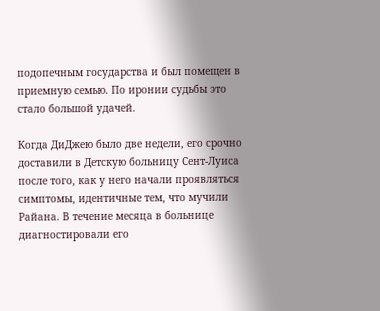подопечным государства и был помещен в приемную семью. По иронии судьбы это стало большой удачей.

Когда ДиДжею было две недели, его срочно доставили в Детскую больницу Сент-Луиса после того, как у него начали проявляться симптомы, идентичные тем, что мучили Райана. В течение месяца в больнице диагностировали его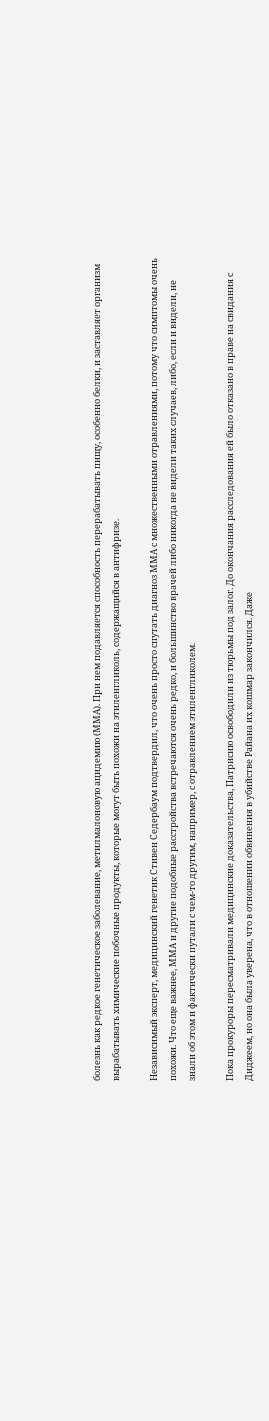болезнь как редкое генетическое заболевание, метилмалоновую ацидемию (ММА). При нем подавляется способность перерабатывать пищу, особенно белки, и заставляет организм вырабатывать химические побочные продукты, которые могут быть похожи на этиленгликоль, содержащийся в антифризе.

Независимый эксперт, медицинский генетик Стивен Седербаум подтвердил, что очень просто спутать диагноз ММА с множественными отравлениями, потому что симптомы очень похожи. Что еще важнее, ММА и другие подобные расстройства встречаются очень редко, и большинство врачей либо никогда не видели таких случаев, либо, если и видели, не знали об этом и фактически путали с чем-то другим, например, с отравлением этиленгликолем.

Пока прокуроры пересматривали медицинские доказательства, Патрисию освободили из тюрьмы под залог. До окончания расследования ей было отказано в праве на свидания с Диджеем, но она была уверена, что в отношении обвинения в убийстве Райана их кошмар закончился. Даже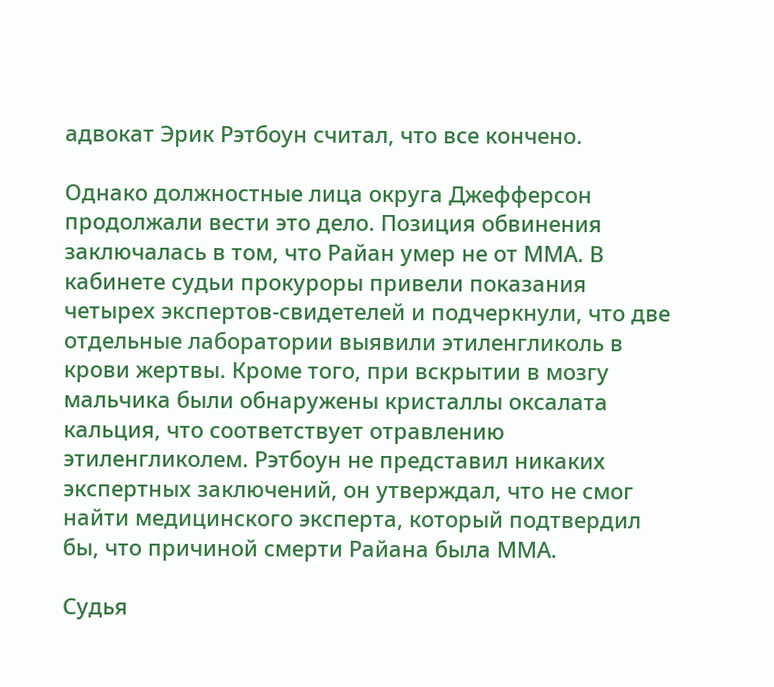адвокат Эрик Рэтбоун считал, что все кончено.

Однако должностные лица округа Джефферсон продолжали вести это дело. Позиция обвинения заключалась в том, что Райан умер не от ММА. В кабинете судьи прокуроры привели показания четырех экспертов-свидетелей и подчеркнули, что две отдельные лаборатории выявили этиленгликоль в крови жертвы. Кроме того, при вскрытии в мозгу мальчика были обнаружены кристаллы оксалата кальция, что соответствует отравлению этиленгликолем. Рэтбоун не представил никаких экспертных заключений, он утверждал, что не смог найти медицинского эксперта, который подтвердил бы, что причиной смерти Райана была ММА.

Судья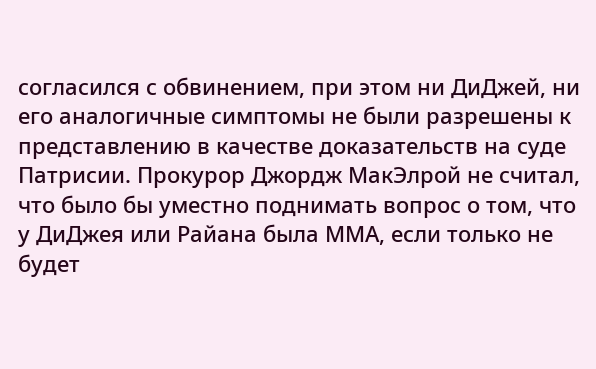согласился с обвинением, при этом ни ДиДжей, ни его аналогичные симптомы не были разрешены к представлению в качестве доказательств на суде Патрисии. Прокурор Джордж МакЭлрой не считал, что было бы уместно поднимать вопрос о том, что у ДиДжея или Райана была ММА, если только не будет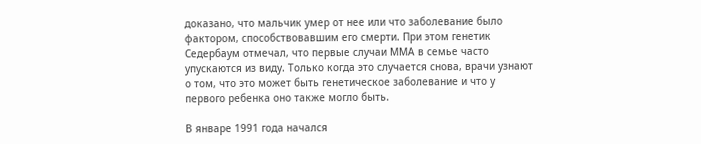доказано, что мальчик умер от нее или что заболевание было фактором, способствовавшим его смерти. При этом генетик Седербаум отмечал, что первые случаи ММА в семье часто упускаются из виду. Только когда это случается снова, врачи узнают о том, что это может быть генетическое заболевание и что у первого ребенка оно также могло быть.

В январе 1991 года начался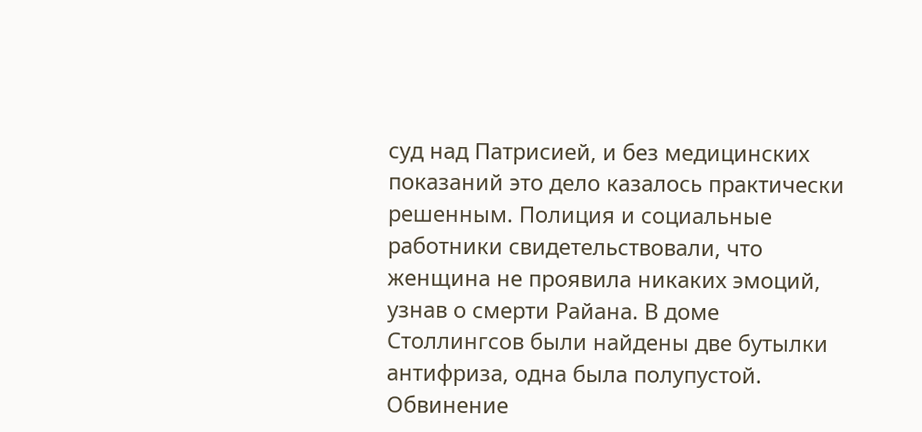суд над Патрисией, и без медицинских показаний это дело казалось практически решенным. Полиция и социальные работники свидетельствовали, что женщина не проявила никаких эмоций, узнав о смерти Райана. В доме Столлингсов были найдены две бутылки антифриза, одна была полупустой. Обвинение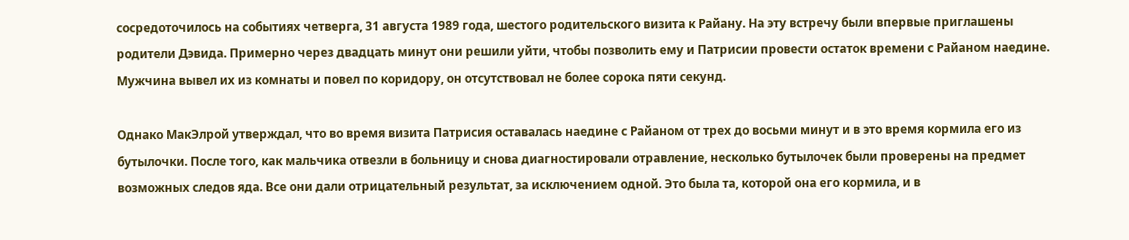сосредоточилось на событиях четверга, 31 августа 1989 года, шестого родительского визита к Райану. На эту встречу были впервые приглашены родители Дэвида. Примерно через двадцать минут они решили уйти, чтобы позволить ему и Патрисии провести остаток времени с Райаном наедине. Мужчина вывел их из комнаты и повел по коридору, он отсутствовал не более сорока пяти секунд.

Однако МакЭлрой утверждал, что во время визита Патрисия оставалась наедине с Райаном от трех до восьми минут и в это время кормила его из бутылочки. После того, как мальчика отвезли в больницу и снова диагностировали отравление, несколько бутылочек были проверены на предмет возможных следов яда. Все они дали отрицательный результат, за исключением одной. Это была та, которой она его кормила, и в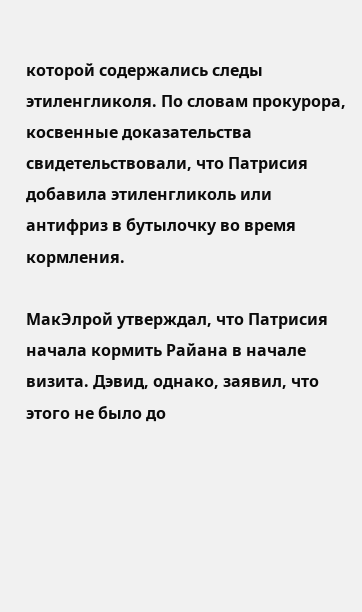которой содержались следы этиленгликоля. По словам прокурора, косвенные доказательства свидетельствовали, что Патрисия добавила этиленгликоль или антифриз в бутылочку во время кормления.

МакЭлрой утверждал, что Патрисия начала кормить Райана в начале визита. Дэвид, однако, заявил, что этого не было до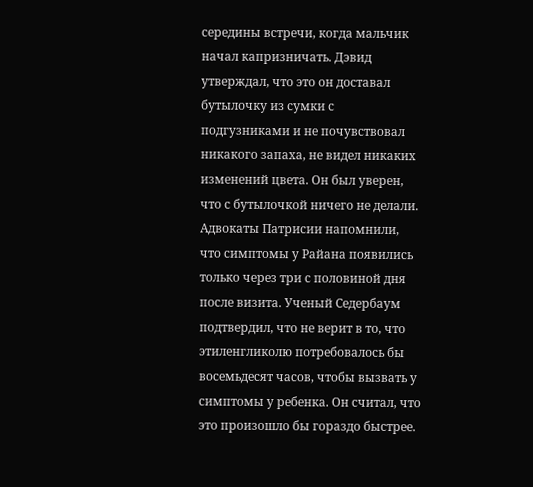середины встречи, когда мальчик начал капризничать. Дэвид утверждал, что это он доставал бутылочку из сумки с подгузниками и не почувствовал никакого запаха, не видел никаких изменений цвета. Он был уверен, что с бутылочкой ничего не делали. Адвокаты Патрисии напомнили, что симптомы у Райана появились только через три с половиной дня после визита. Ученый Седербаум подтвердил, что не верит в то, что этиленгликолю потребовалось бы восемьдесят часов, чтобы вызвать у симптомы у ребенка. Он считал, что это произошло бы гораздо быстрее.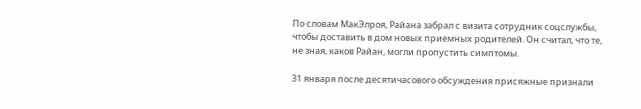По словам МакЭлроя, Райана забрал с визита сотрудник соцслужбы, чтобы доставить в дом новых приемных родителей. Он считал, что те, не зная, каков Райан, могли пропустить симптомы.

31 января после десятичасового обсуждения присяжные признали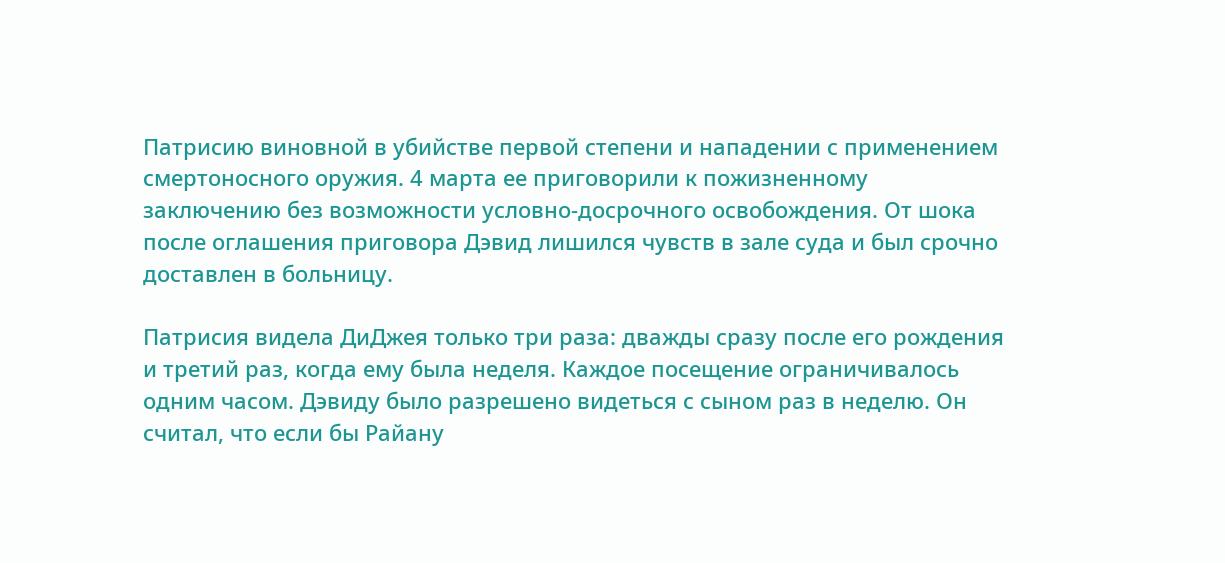Патрисию виновной в убийстве первой степени и нападении с применением смертоносного оружия. 4 марта ее приговорили к пожизненному заключению без возможности условно-досрочного освобождения. От шока после оглашения приговора Дэвид лишился чувств в зале суда и был срочно доставлен в больницу.

Патрисия видела ДиДжея только три раза: дважды сразу после его рождения и третий раз, когда ему была неделя. Каждое посещение ограничивалось одним часом. Дэвиду было разрешено видеться с сыном раз в неделю. Он считал, что если бы Райану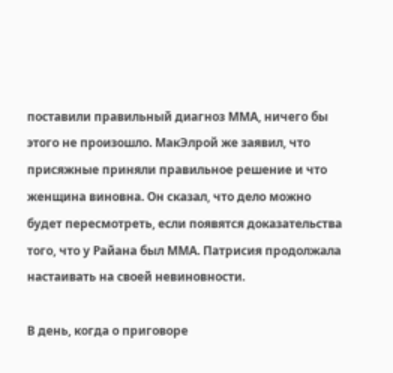поставили правильный диагноз ММА, ничего бы этого не произошло. МакЭлрой же заявил, что присяжные приняли правильное решение и что женщина виновна. Он сказал, что дело можно будет пересмотреть, если появятся доказательства того, что у Райана был ММА. Патрисия продолжала настаивать на своей невиновности.

В день, когда о приговоре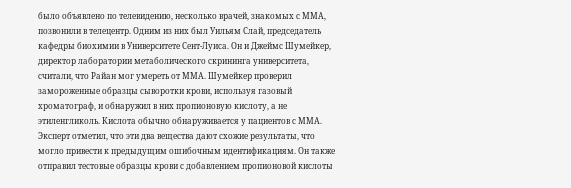было объявлено по телевидению, несколько врачей, знакомых с ММА, позвонили в телецентр. Одним из них был Уильям Слай, председатель кафедры биохимии в Университете Сент-Луиса. Он и Джеймс Шумейкер, директор лаборатории метаболического скрининга университета, считали, что Райан мог умереть от ММА. Шумейкер проверил замороженные образцы сыворотки крови, используя газовый хроматограф, и обнаружил в них пропионовую кислоту, а не этиленгликоль. Кислота обычно обнаруживается у пациентов с ММА. Эксперт отметил, что эти два вещества дают схожие результаты, что могло привести к предыдущим ошибочным идентификациям. Он также отправил тестовые образцы крови с добавлением пропионовой кислоты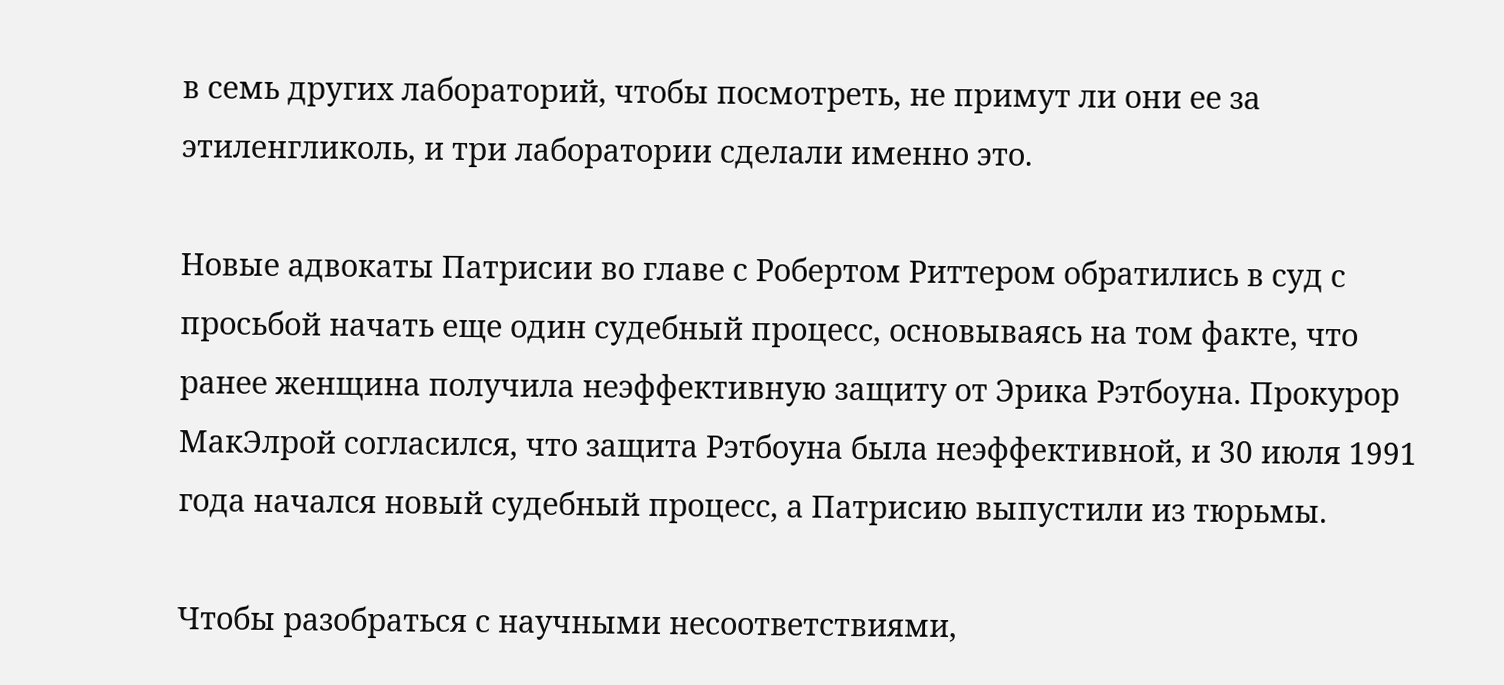в семь других лабораторий, чтобы посмотреть, не примут ли они ее за этиленгликоль, и три лаборатории сделали именно это.

Новые адвокаты Патрисии во главе с Робертом Риттером обратились в суд с просьбой начать еще один судебный процесс, основываясь на том факте, что ранее женщина получила неэффективную защиту от Эрика Рэтбоуна. Прокурор МакЭлрой согласился, что защита Рэтбоуна была неэффективной, и 30 июля 1991 года начался новый судебный процесс, а Патрисию выпустили из тюрьмы.

Чтобы разобраться с научными несоответствиями,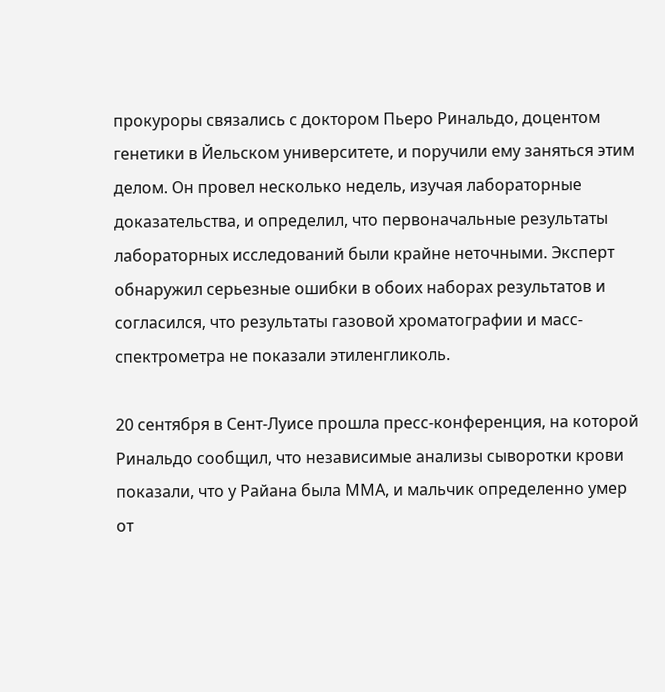прокуроры связались с доктором Пьеро Ринальдо, доцентом генетики в Йельском университете, и поручили ему заняться этим делом. Он провел несколько недель, изучая лабораторные доказательства, и определил, что первоначальные результаты лабораторных исследований были крайне неточными. Эксперт обнаружил серьезные ошибки в обоих наборах результатов и согласился, что результаты газовой хроматографии и масс-спектрометра не показали этиленгликоль.

20 сентября в Сент-Луисе прошла пресс-конференция, на которой Ринальдо сообщил, что независимые анализы сыворотки крови показали, что у Райана была ММА, и мальчик определенно умер от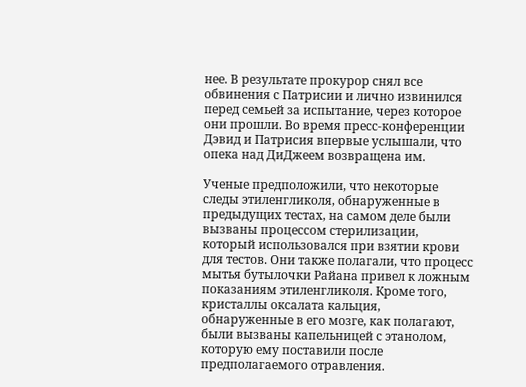нее. В результате прокурор снял все обвинения с Патрисии и лично извинился перед семьей за испытание, через которое они прошли. Во время пресс-конференции Дэвид и Патрисия впервые услышали, что опека над ДиДжеем возвращена им.

Ученые предположили, что некоторые следы этиленгликоля, обнаруженные в предыдущих тестах, на самом деле были вызваны процессом стерилизации, который использовался при взятии крови для тестов. Они также полагали, что процесс мытья бутылочки Райана привел к ложным показаниям этиленгликоля. Кроме того, кристаллы оксалата кальция, обнаруженные в его мозге, как полагают, были вызваны капельницей с этанолом, которую ему поставили после предполагаемого отравления.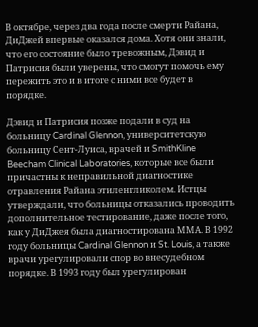В октябре, через два года после смерти Райана, ДиДжей впервые оказался дома. Хотя они знали, что его состояние было тревожным, Дэвид и Патрисия были уверены, что смогут помочь ему пережить это и в итоге с ними все будет в порядке.

Дэвид и Патрисия позже подали в суд на больницу Cardinal Glennon, университетскую больницу Сент-Луиса, врачей и SmithKline Beecham Clinical Laboratories, которые все были причастны к неправильной диагностике отравления Райана этиленгликолем. Истцы утверждали, что больницы отказались проводить дополнительное тестирование, даже после того, как у ДиДжея была диагностирована ММА. В 1992 году больницы Cardinal Glennon и St. Louis, а также врачи урегулировали спор во внесудебном порядке. В 1993 году был урегулирован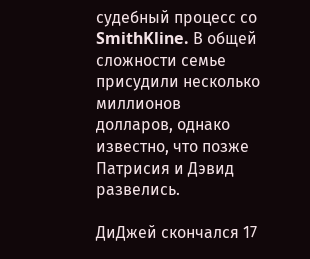судебный процесс со SmithKline. В общей сложности семье присудили несколько миллионов долларов, однако известно, что позже Патрисия и Дэвид развелись.

ДиДжей скончался 17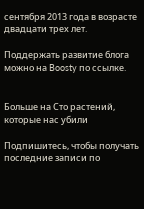сентября 2013 года в возрасте двадцати трех лет.

Поддержать развитие блога можно на Boosty по ссылке.


Больше на Сто растений, которые нас убили

Подпишитесь, чтобы получать последние записи по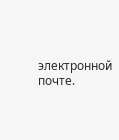электронной почте.